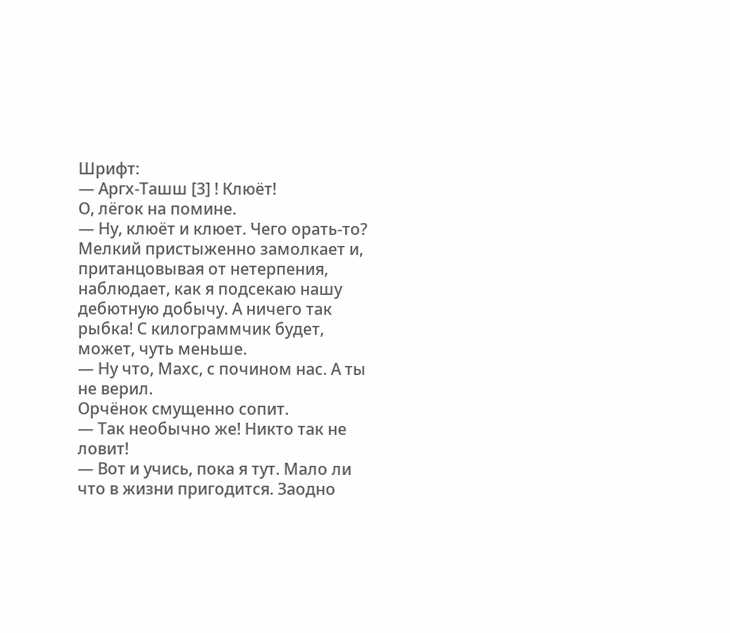Шрифт:
— Аргх-Ташш [3] ! Клюёт!
О, лёгок на помине.
— Ну, клюёт и клюет. Чего орать-то?
Мелкий пристыженно замолкает и, пританцовывая от нетерпения, наблюдает, как я подсекаю нашу дебютную добычу. А ничего так рыбка! С килограммчик будет, может, чуть меньше.
— Ну что, Махс, с почином нас. А ты не верил.
Орчёнок смущенно сопит.
— Так необычно же! Никто так не ловит!
— Вот и учись, пока я тут. Мало ли что в жизни пригодится. Заодно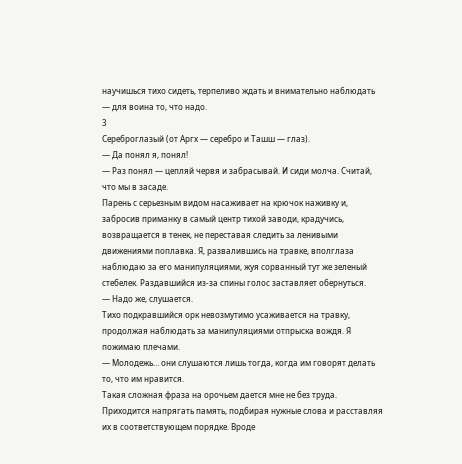научишься тихо сидеть, терпеливо ждать и внимательно наблюдать — для воина то, что надо.
3
Сереброглазый (от Аргх — серебро и Ташш — глаз).
— Да понял я, понял!
— Раз понял — цепляй червя и забрасывай. И сиди молча. Считай, что мы в засаде.
Парень с серьезным видом насаживает на крючок наживку и, забросив приманку в самый центр тихой заводи, крадучись, возвращается в тенек, не переставая следить за ленивыми движениями поплавка. Я, развалившись на травке, вполглаза наблюдаю за его манипуляциями, жуя сорванный тут же зеленый стебелек. Раздавшийся из-за спины голос заставляет обернуться.
— Надо же, слушается.
Тихо подкравшийся орк невозмутимо усаживается на травку, продолжая наблюдать за манипуляциями отпрыска вождя. Я пожимаю плечами.
— Молодежь… они слушаются лишь тогда, когда им говорят делать то, что им нравится.
Такая сложная фраза на орочьем дается мне не без труда. Приходится напрягать память, подбирая нужные слова и расставляя их в соответствующем порядке. Вроде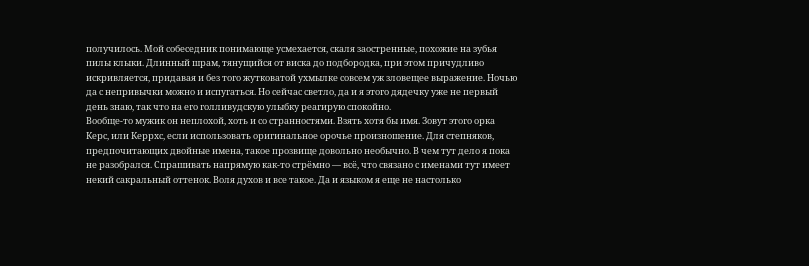получилось. Мой собеседник понимающе усмехается, скаля заостренные, похожие на зубья пилы клыки. Длинный шрам, тянущийся от виска до подбородка, при этом причудливо искривляется, придавая и без того жутковатой ухмылке совсем уж зловещее выражение. Ночью да с непривычки можно и испугаться. Но сейчас светло, да и я этого дядечку уже не первый день знаю, так что на его голливудскую улыбку реагирую спокойно.
Вообще-то мужик он неплохой, хоть и со странностями. Взять хотя бы имя. Зовут этого орка Керс, или Керрхс, если использовать оригинальное орочье произношение. Для степняков, предпочитающих двойные имена, такое прозвище довольно необычно. В чем тут дело я пока не разобрался. Спрашивать напрямую как-то стрёмно — всё, что связано с именами тут имеет некий сакральный оттенок. Воля духов и все такое. Да и языком я еще не настолько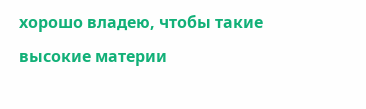хорошо владею, чтобы такие высокие материи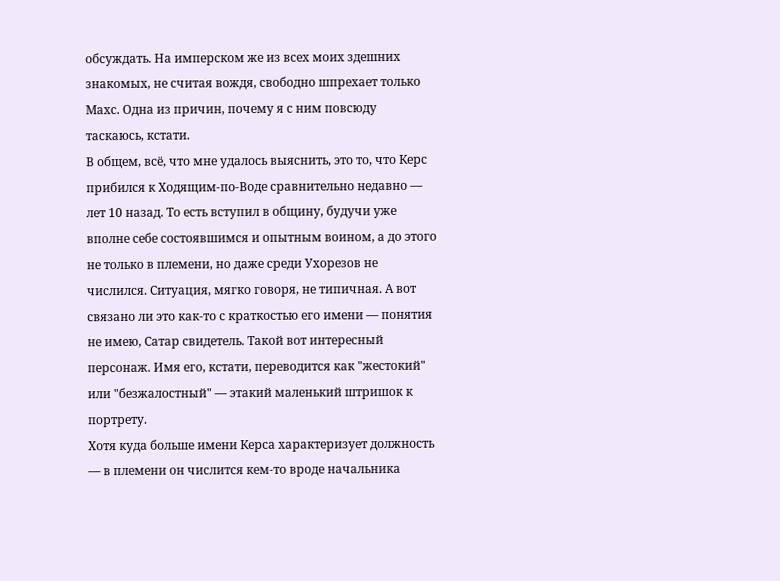обсуждать. На имперском же из всех моих здешних знакомых, не считая вождя, свободно шпрехает только Махс. Одна из причин, почему я с ним повсюду таскаюсь, кстати.
В общем, всё, что мне удалось выяснить, это то, что Керс прибился к Ходящим-по-Воде сравнительно недавно — лет 10 назад. То есть вступил в общину, будучи уже вполне себе состоявшимся и опытным воином, а до этого не только в племени, но даже среди Ухорезов не числился. Ситуация, мягко говоря, не типичная. А вот связано ли это как-то с краткостью его имени — понятия не имею, Сатар свидетель. Такой вот интересный персонаж. Имя его, кстати, переводится как "жестокий" или "безжалостный" — этакий маленький штришок к портрету.
Хотя куда больше имени Керса характеризует должность — в племени он числится кем-то вроде начальника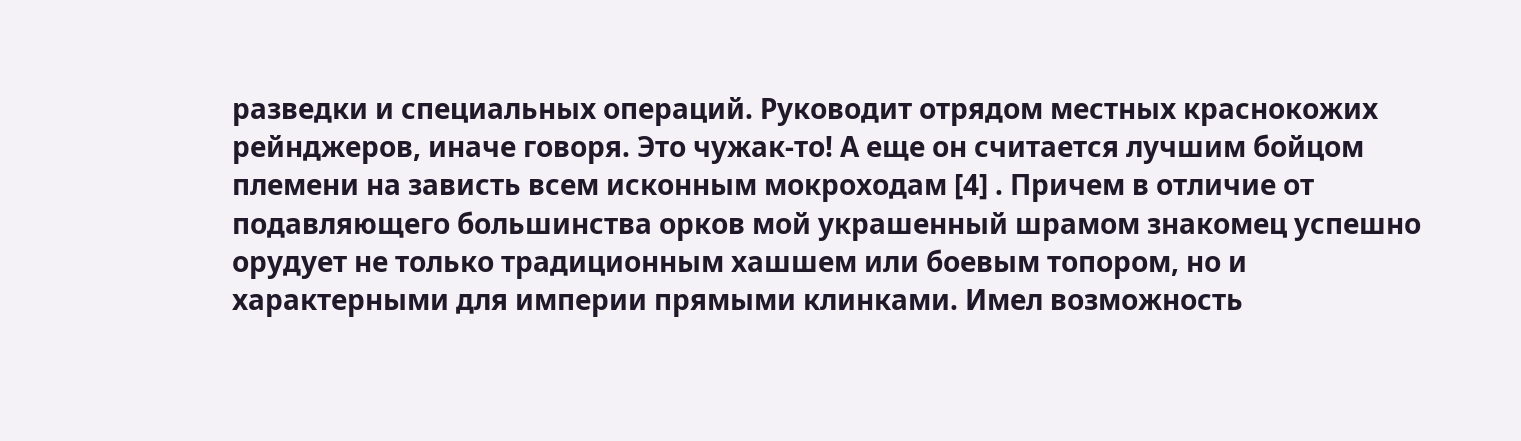разведки и специальных операций. Руководит отрядом местных краснокожих рейнджеров, иначе говоря. Это чужак-то! А еще он считается лучшим бойцом племени на зависть всем исконным мокроходам [4] . Причем в отличие от подавляющего большинства орков мой украшенный шрамом знакомец успешно орудует не только традиционным хашшем или боевым топором, но и характерными для империи прямыми клинками. Имел возможность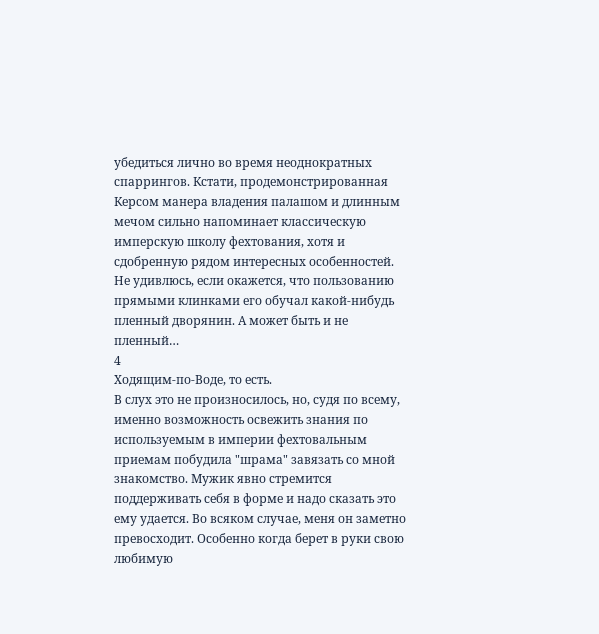убедиться лично во время неоднократных спаррингов. Кстати, продемонстрированная Керсом манера владения палашом и длинным мечом сильно напоминает классическую имперскую школу фехтования, хотя и сдобренную рядом интересных особенностей. Не удивлюсь, если окажется, что пользованию прямыми клинками его обучал какой-нибудь пленный дворянин. А может быть и не пленный…
4
Ходящим-по-Воде, то есть.
В слух это не произносилось, но, судя по всему, именно возможность освежить знания по используемым в империи фехтовальным приемам побудила "шрама" завязать со мной знакомство. Мужик явно стремится поддерживать себя в форме и надо сказать это ему удается. Во всяком случае, меня он заметно превосходит. Особенно когда берет в руки свою любимую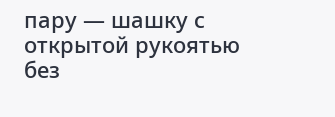пару — шашку с открытой рукоятью без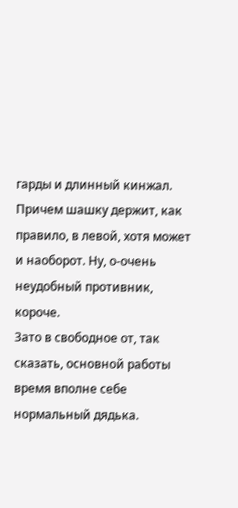гарды и длинный кинжал. Причем шашку держит, как правило, в левой, хотя может и наоборот. Ну, о-очень неудобный противник, короче.
Зато в свободное от, так сказать, основной работы время вполне себе нормальный дядька.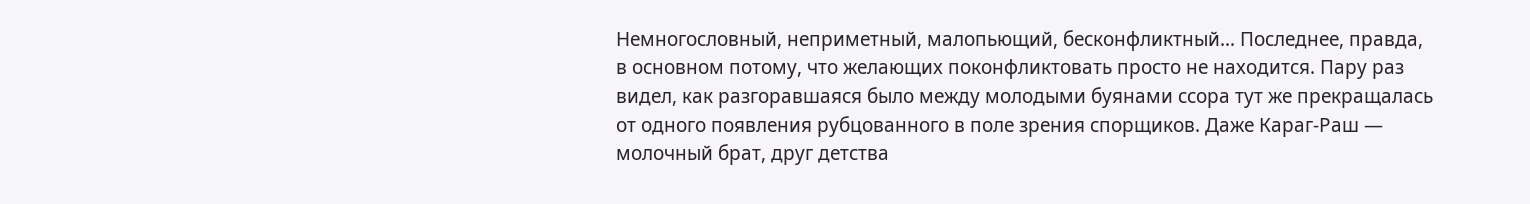Немногословный, неприметный, малопьющий, бесконфликтный… Последнее, правда, в основном потому, что желающих поконфликтовать просто не находится. Пару раз видел, как разгоравшаяся было между молодыми буянами ссора тут же прекращалась от одного появления рубцованного в поле зрения спорщиков. Даже Караг-Раш — молочный брат, друг детства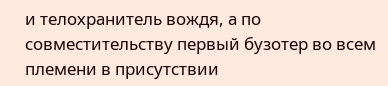и телохранитель вождя, а по совместительству первый бузотер во всем племени в присутствии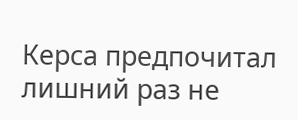Керса предпочитал лишний раз не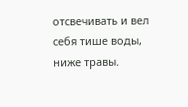отсвечивать и вел себя тише воды, ниже травы.